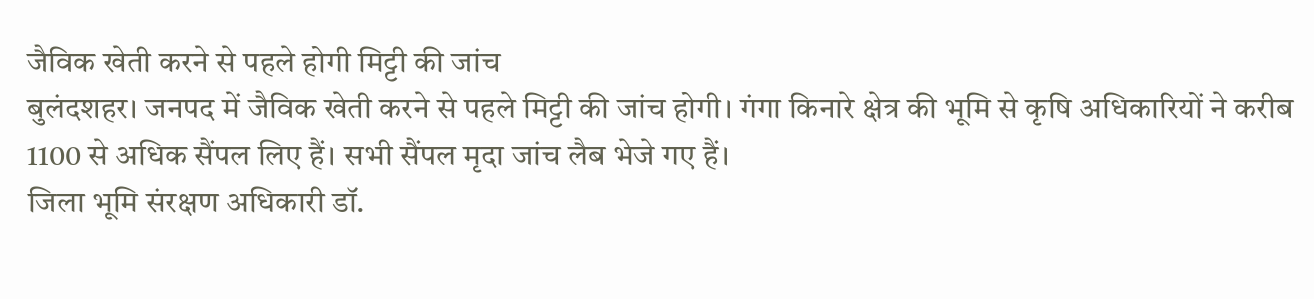जैविक खेती करने से पहले होगी मिट्टी की जांच
बुलंदशहर। जनपद में जैविक खेती करने से पहले मिट्टी की जांच होगी। गंगा किनारे क्षेत्र की भूमि से कृषि अधिकारियों ने करीब 1100 से अधिक सैंपल लिए हैं। सभी सैंपल मृदा जांच लैब भेजे गए हैं।
जिला भूमि संरक्षण अधिकारी डॉ.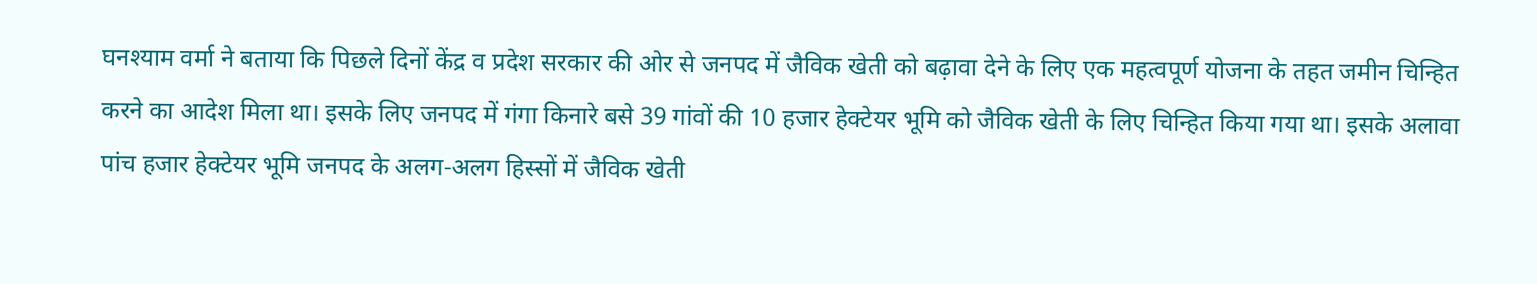घनश्याम वर्मा ने बताया कि पिछले दिनों केंद्र व प्रदेश सरकार की ओर से जनपद में जैविक खेती को बढ़ावा देने के लिए एक महत्वपूर्ण योजना के तहत जमीन चिन्हित करने का आदेश मिला था। इसके लिए जनपद में गंगा किनारे बसे 39 गांवों की 10 हजार हेक्टेयर भूमि को जैविक खेती के लिए चिन्हित किया गया था। इसके अलावा पांच हजार हेक्टेयर भूमि जनपद के अलग-अलग हिस्सों में जैविक खेती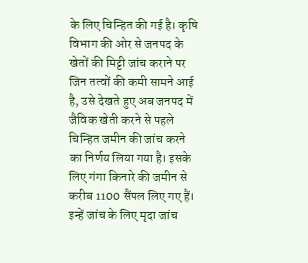के लिए चिन्हित की गई है। कृषि विभाग की ओर से जनपद के खेतों की मिट्टी जांच कराने पर जिन तत्वों की कमी सामने आई है, उसे देखते हुए अब जनपद में जैविक खेती करने से पहले चिन्हित जमीन की जांच करने का निर्णय लिया गया है। इसके लिए गंगा किनारे की जमीन से करीब 1100 सैंपल लिए गए हैं। इन्हें जांच के लिए मृदा जांच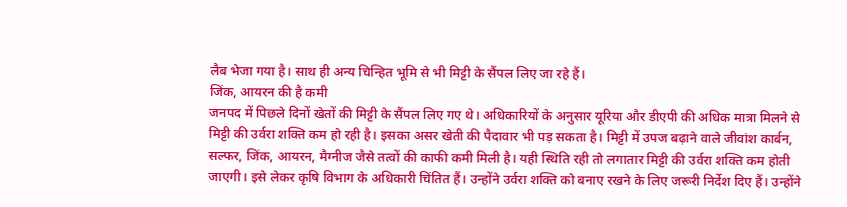लैब भेजा गया है। साथ ही अन्य चिन्हित भूमि से भी मिट्टी के सैंपल लिए जा रहे हैं।
जिंक, आयरन की है कमी
जनपद में पिछले दिनों खेतों की मिट्टी के सैंपल लिए गए थे। अधिकारियों के अनुसार यूरिया और डीएपी की अधिक मात्रा मिलने से मिट्टी की उर्वरा शक्ति कम हो रही है। इसका असर खेती की पैदावार भी पड़ सकता है। मिट्टी में उपज बढ़ाने वाले जीवांश कार्बन, सल्फर, जिंक, आयरन, मैग्नीज जैसे तत्वों की काफी कमी मिली है। यही स्थिति रही तो लगातार मिट्टी की उर्वरा शक्ति कम होती जाएगी। इसे लेकर कृषि विभाग के अधिकारी चिंतित हैं। उन्होंने उर्वरा शक्ति को बनाए रखने के लिए जरूरी निर्देश दिए हैं। उन्होंने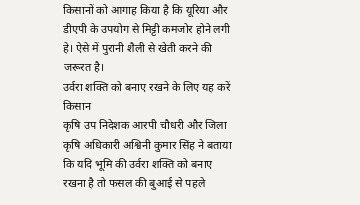किसानों को आगाह किया है कि यूरिया और डीएपी के उपयोग से मिट्टी कमजोर होने लगी हे। ऐसे में पुरानी शैली से खेती करने की जरूरत है।
उर्वरा शक्ति को बनाए रखने के लिए यह करें किसान
कृषि उप निदेशक आरपी चौधरी और जिला कृषि अधिकारी अश्विनी कुमार सिंह ने बताया कि यदि भूमि की उर्वरा शक्ति को बनाए रखना है तो फसल की बुआई से पहले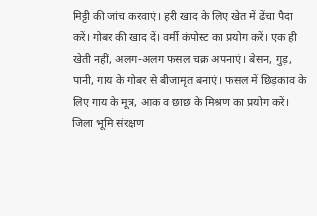मिट्टी की जांच करवाएं। हरी खाद के लिए खेत में ढेंचा पैदा करें। गोबर की खाद दें। वर्मी कंपोस्ट का प्रयोग करें। एक ही खेती नहीं, अलग-अलग फसल चक्र अपनाएं। बेसन, गुड़, पानी, गाय के गोबर से बीजामृत बनाएं। फसल में छिड़काव के लिए गाय के मूत्र, आक व छाछ के मिश्रण का प्रयोग करें। जिला भूमि संरक्षण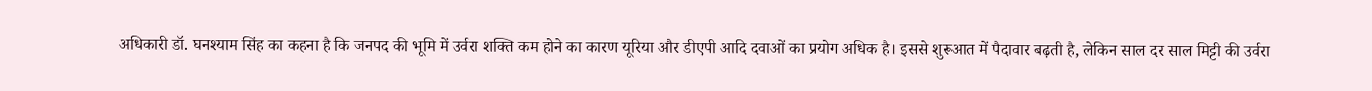अधिकारी डॉ. घनश्याम सिंह का कहना है कि जनपद की भूमि में उर्वरा शक्ति कम होने का कारण यूरिया और डीएपी आदि दवाओं का प्रयोग अधिक है। इससे शुरूआत में पैदावार बढ़ती है, लेकिन साल दर साल मिट्टी की उर्वरा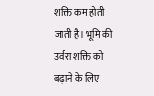शक्ति कम होती जाती है। भूमि की उर्वरा शक्ति को बढ़ाने के लिए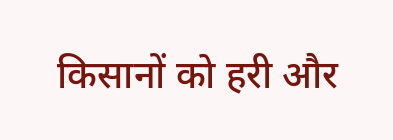किसानों को हरी और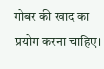गोबर की खाद का प्रयोग करना चाहिए।